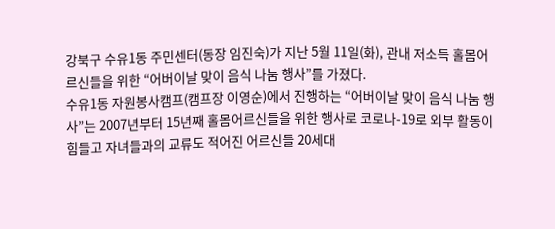강북구 수유1동 주민센터(동장 임진숙)가 지난 5월 11일(화), 관내 저소득 홀몸어르신들을 위한 “어버이날 맞이 음식 나눔 행사”를 가졌다.
수유1동 자원봉사캠프(캠프장 이영순)에서 진행하는 “어버이날 맞이 음식 나눔 행사”는 2007년부터 15년째 홀몸어르신들을 위한 행사로 코로나-19로 외부 활동이 힘들고 자녀들과의 교류도 적어진 어르신들 20세대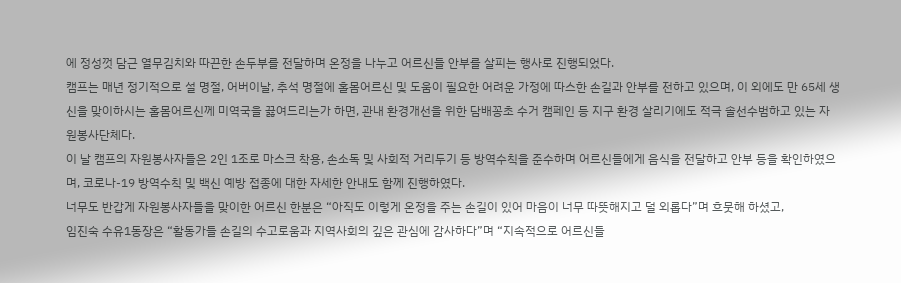에 정성껏 담근 열무김치와 따끈한 손두부를 전달하며 온정을 나누고 어르신들 안부를 살피는 행사로 진행되었다.
캠프는 매년 정기적으로 설 명절, 어버이날, 추석 명절에 홀몸어르신 및 도움이 필요한 어려운 가정에 따스한 손길과 안부를 전하고 있으며, 이 외에도 만 65세 생신을 맞이하시는 홀몸어르신께 미역국을 끓여드리는가 하면, 관내 환경개선을 위한 담배꽁초 수거 캠페인 등 지구 환경 살리기에도 적극 솔선수범하고 있는 자원봉사단체다.
이 날 캠프의 자원봉사자들은 2인 1조로 마스크 착용, 손소독 및 사회적 거리두기 등 방역수칙을 준수하며 어르신들에게 음식을 전달하고 안부 등을 확인하였으며, 코로나-19 방역수칙 및 백신 예방 접종에 대한 자세한 안내도 함께 진행하였다.
너무도 반갑게 자원봉사자들을 맞이한 어르신 한분은 “아직도 이렇게 온정을 주는 손길이 있어 마음이 너무 따뜻해지고 덜 외롭다”며 흐뭇해 하셨고,
임진숙 수유1동장은 “활동가들 손길의 수고로움과 지역사회의 깊은 관심에 감사하다”며 “지속적으로 어르신들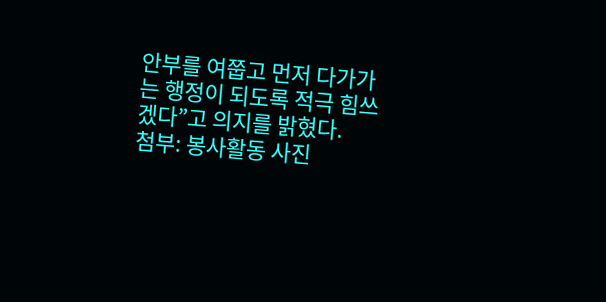안부를 여쭙고 먼저 다가가는 행정이 되도록 적극 힘쓰겠다”고 의지를 밝혔다.
첨부: 봉사활동 사진